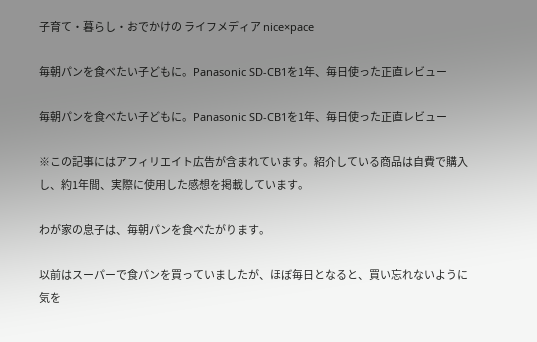子育て・暮らし・おでかけの ライフメディア nice×pace

毎朝パンを食べたい子どもに。Panasonic SD-CB1を1年、毎日使った正直レビュー

毎朝パンを食べたい子どもに。Panasonic SD-CB1を1年、毎日使った正直レビュー

※この記事にはアフィリエイト広告が含まれています。紹介している商品は自費で購入し、約1年間、実際に使用した感想を掲載しています。

わが家の息子は、毎朝パンを食べたがります。

以前はスーパーで食パンを買っていましたが、ほぼ毎日となると、買い忘れないように気を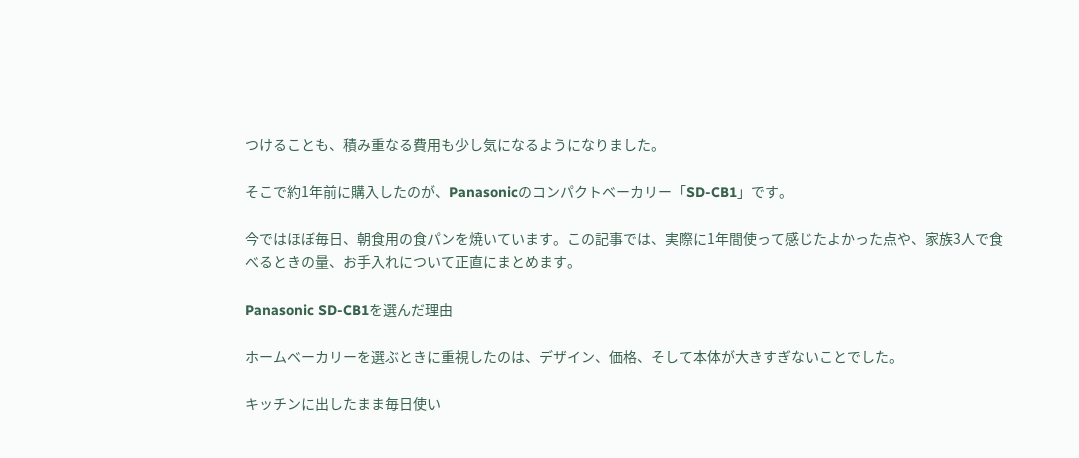つけることも、積み重なる費用も少し気になるようになりました。

そこで約1年前に購入したのが、Panasonicのコンパクトベーカリー「SD-CB1」です。

今ではほぼ毎日、朝食用の食パンを焼いています。この記事では、実際に1年間使って感じたよかった点や、家族3人で食べるときの量、お手入れについて正直にまとめます。

Panasonic SD-CB1を選んだ理由

ホームベーカリーを選ぶときに重視したのは、デザイン、価格、そして本体が大きすぎないことでした。

キッチンに出したまま毎日使い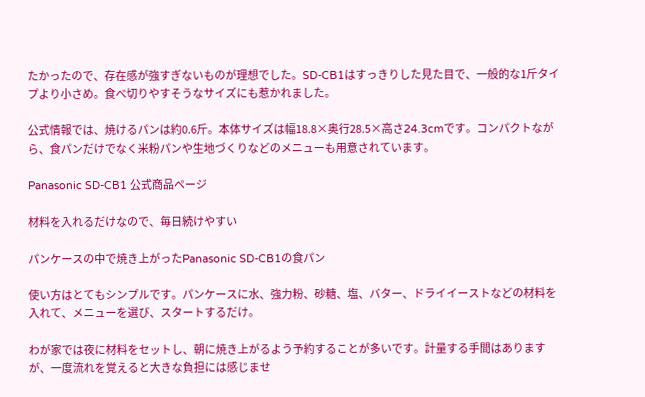たかったので、存在感が強すぎないものが理想でした。SD-CB1はすっきりした見た目で、一般的な1斤タイプより小さめ。食べ切りやすそうなサイズにも惹かれました。

公式情報では、焼けるパンは約0.6斤。本体サイズは幅18.8×奥行28.5×高さ24.3cmです。コンパクトながら、食パンだけでなく米粉パンや生地づくりなどのメニューも用意されています。

Panasonic SD-CB1 公式商品ページ

材料を入れるだけなので、毎日続けやすい

パンケースの中で焼き上がったPanasonic SD-CB1の食パン

使い方はとてもシンプルです。パンケースに水、強力粉、砂糖、塩、バター、ドライイーストなどの材料を入れて、メニューを選び、スタートするだけ。

わが家では夜に材料をセットし、朝に焼き上がるよう予約することが多いです。計量する手間はありますが、一度流れを覚えると大きな負担には感じませ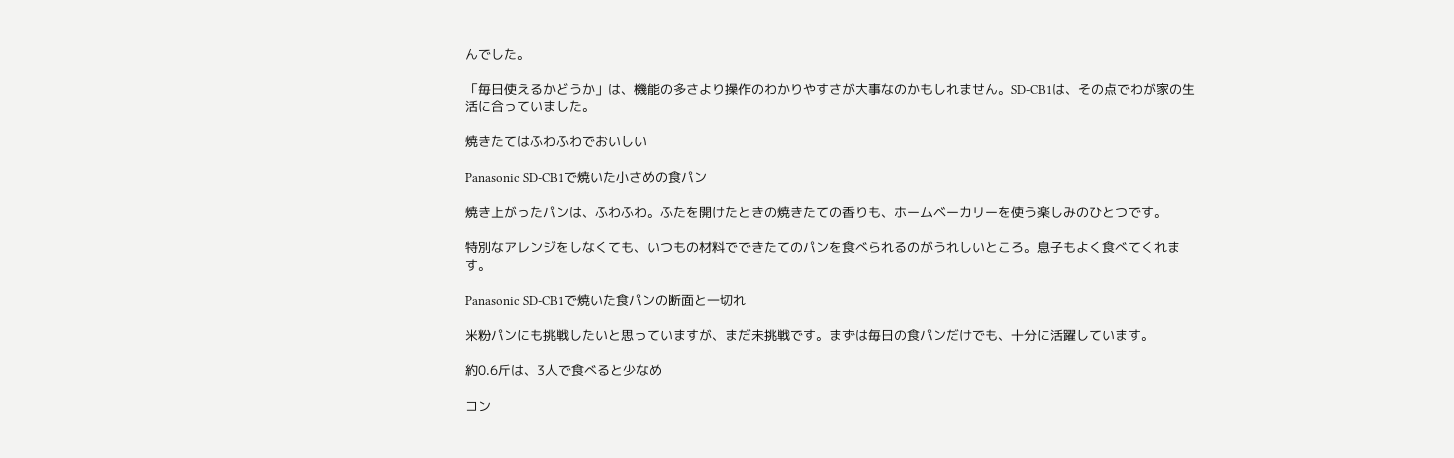んでした。

「毎日使えるかどうか」は、機能の多さより操作のわかりやすさが大事なのかもしれません。SD-CB1は、その点でわが家の生活に合っていました。

焼きたてはふわふわでおいしい

Panasonic SD-CB1で焼いた小さめの食パン

焼き上がったパンは、ふわふわ。ふたを開けたときの焼きたての香りも、ホームベーカリーを使う楽しみのひとつです。

特別なアレンジをしなくても、いつもの材料でできたてのパンを食べられるのがうれしいところ。息子もよく食べてくれます。

Panasonic SD-CB1で焼いた食パンの断面と一切れ

米粉パンにも挑戦したいと思っていますが、まだ未挑戦です。まずは毎日の食パンだけでも、十分に活躍しています。

約0.6斤は、3人で食べると少なめ

コン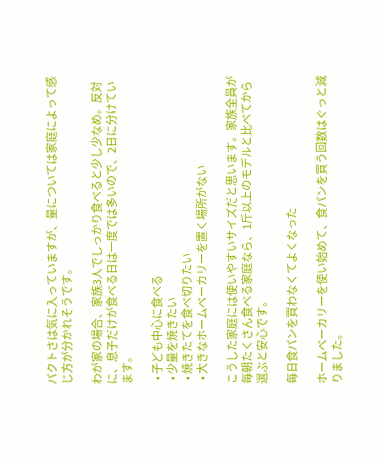パクトさは気に入っていますが、量については家庭によって感じ方が分かれそうです。

わが家の場合、家族3人でしっかり食べると少し少なめ。反対に、息子だけが食べる日は一度では多いので、2日に分けています。

  • 子ども中心に食べる
  • 少量を焼きたい
  • 焼きたてを食べ切りたい
  • 大きなホームベーカリーを置く場所がない

こうした家庭には使いやすいサイズだと思います。家族全員が毎朝たくさん食べる家庭なら、1斤以上のモデルと比べてから選ぶと安心です。

毎日食パンを買わなくてよくなった

ホームベーカリーを使い始めて、食パンを買う回数はぐっと減りました。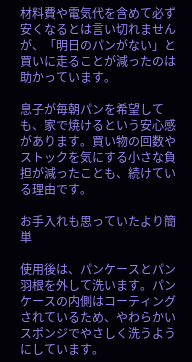材料費や電気代を含めて必ず安くなるとは言い切れませんが、「明日のパンがない」と買いに走ることが減ったのは助かっています。

息子が毎朝パンを希望しても、家で焼けるという安心感があります。買い物の回数やストックを気にする小さな負担が減ったことも、続けている理由です。

お手入れも思っていたより簡単

使用後は、パンケースとパン羽根を外して洗います。パンケースの内側はコーティングされているため、やわらかいスポンジでやさしく洗うようにしています。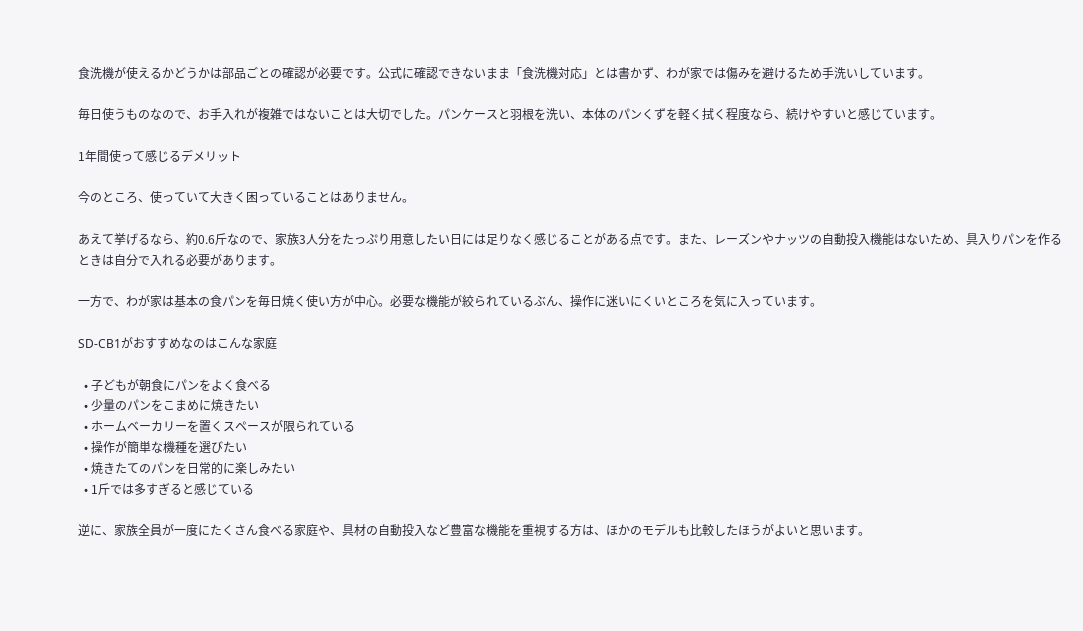食洗機が使えるかどうかは部品ごとの確認が必要です。公式に確認できないまま「食洗機対応」とは書かず、わが家では傷みを避けるため手洗いしています。

毎日使うものなので、お手入れが複雑ではないことは大切でした。パンケースと羽根を洗い、本体のパンくずを軽く拭く程度なら、続けやすいと感じています。

1年間使って感じるデメリット

今のところ、使っていて大きく困っていることはありません。

あえて挙げるなら、約0.6斤なので、家族3人分をたっぷり用意したい日には足りなく感じることがある点です。また、レーズンやナッツの自動投入機能はないため、具入りパンを作るときは自分で入れる必要があります。

一方で、わが家は基本の食パンを毎日焼く使い方が中心。必要な機能が絞られているぶん、操作に迷いにくいところを気に入っています。

SD-CB1がおすすめなのはこんな家庭

  • 子どもが朝食にパンをよく食べる
  • 少量のパンをこまめに焼きたい
  • ホームベーカリーを置くスペースが限られている
  • 操作が簡単な機種を選びたい
  • 焼きたてのパンを日常的に楽しみたい
  • 1斤では多すぎると感じている

逆に、家族全員が一度にたくさん食べる家庭や、具材の自動投入など豊富な機能を重視する方は、ほかのモデルも比較したほうがよいと思います。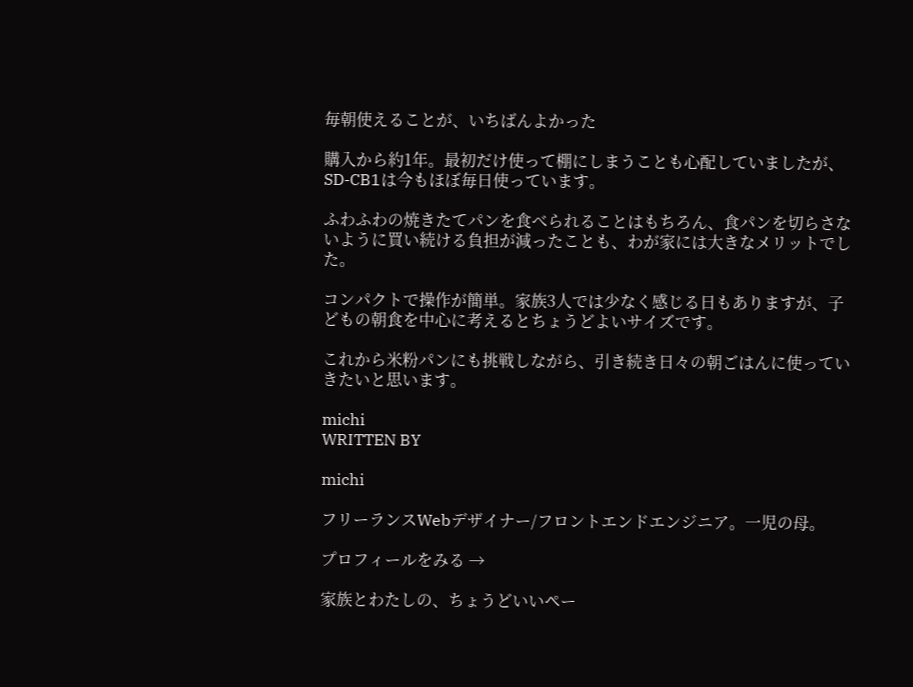毎朝使えることが、いちばんよかった

購入から約1年。最初だけ使って棚にしまうことも心配していましたが、SD-CB1は今もほぼ毎日使っています。

ふわふわの焼きたてパンを食べられることはもちろん、食パンを切らさないように買い続ける負担が減ったことも、わが家には大きなメリットでした。

コンパクトで操作が簡単。家族3人では少なく感じる日もありますが、子どもの朝食を中心に考えるとちょうどよいサイズです。

これから米粉パンにも挑戦しながら、引き続き日々の朝ごはんに使っていきたいと思います。

michi
WRITTEN BY

michi

フリーランスWebデザイナー/フロントエンドエンジニア。一児の母。

プロフィールをみる →

家族とわたしの、ちょうどいいペー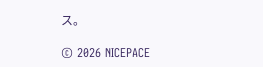ス。

© 2026 NICEPACE